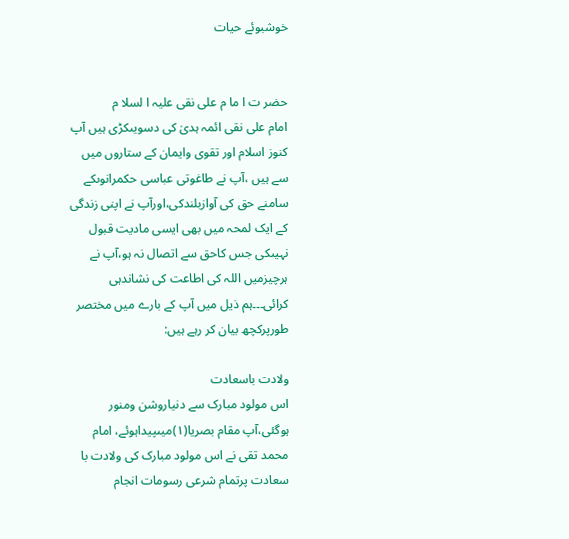خوشبوئے حیات


حضر ت ا ما م علی نقی علیہ ا لسلا م
امام علی نقی ائمہ ہدیٰ کی دسویںکڑی ہیں آپ کنوز اسلام اور تقوی وایمان کے ستاروں میں سے ہیں ،آپ نے طاغوتی عباسی حکمرانوںکے سامنے حق کی آوازبلندکی،اورآپ نے اپنی زندگی کے ایک لمحہ میں بھی ایسی مادیت قبول نہیںکی جس کاحق سے اتصال نہ ہو،آپ نے ہرچیزمیں اللہ کی اطاعت کی نشاندہی کرائی۔۔۔ہم ذیل میں آپ کے بارے میں مختصر طورپرکچھ بیان کر رہے ہیں:

ولادت باسعادت
اس مولود مبارک سے دنیاروشن ومنور ہوگئی،آپ مقام بصریا(١)میںپیداہوئے، امام محمد تقی نے اس مولود مبارک کی ولادت با سعادت پرتمام شرعی رسومات انجام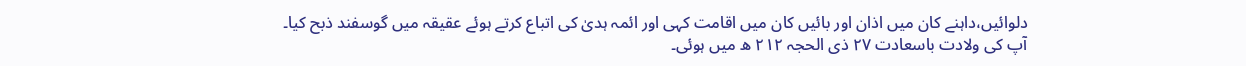دلوائیں،داہنے کان میں اذان اور بائیں کان میں اقامت کہی اور ائمہ ہدیٰ کی اتباع کرتے ہوئے عقیقہ میں گوسفند ذبح کیا۔
آپ کی ولادت باسعادت ٢٧ ذی الحجہ ٢١٢ ھ میں ہوئی۔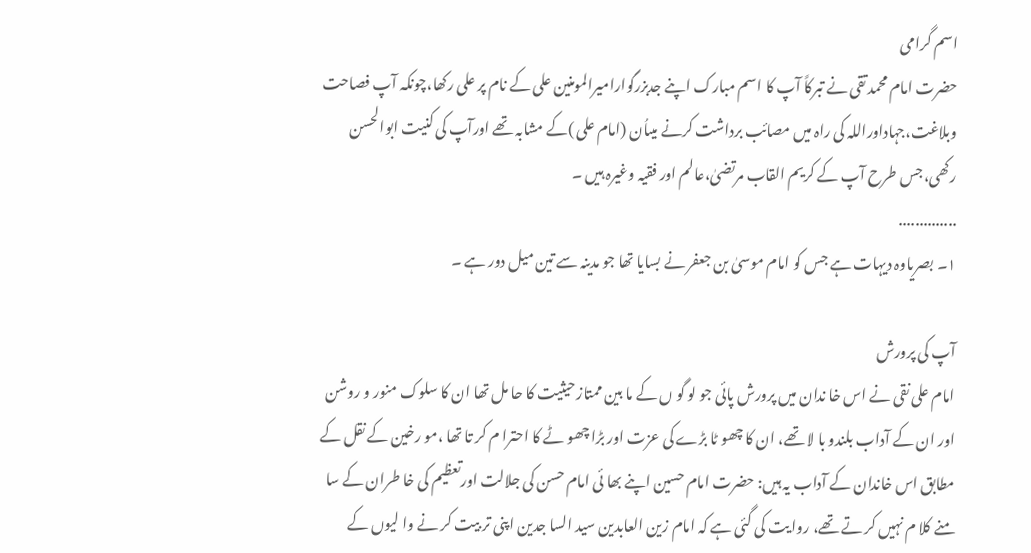اسم گرامی
حضرت امام محمد تقی نے تبرکاً آپ کا اسم مبارک اپنے جدبزرگوارامیرالمومنین علی کے نام پر علی رکھا،چونکہ آپ فصاحت وبلاغت،جہاداوراللہ کی راہ میں مصائب برداشت کرنے میںاُن (امام علی )کے مشابہ تھے اورآپ کی کنیت ابوالحسن رکھی،جس طرح آپ کے کریم القاب مرتضیٰ،عالم اور فقیہ وغیرہ ہیں ۔
..............
١۔ بصریاوہ دیہات ہے جس کو امام موسیٰ بن جعفر نے بسایا تھا جو مدینہ سے تین میل دور ہے ۔

آپ کی پرورش
امام علی نقی نے اس خا ندان میں پرورش پائی جو لو گو ں کے ما بین ممتاز حیثیت کا حا مل تھا ان کا سلوک منور و روشن اور ان کے آداب بلندو با لا تھے، ان کا چھو ٹا بڑے کی عزت اور بڑا چھو ٹے کا احترا م کر تا تھا ،مو رخین کے نقل کے مطابق اس خاندان کے آداب یہ ہیں: حضرت امام حسین اپنے بھا ئی امام حسن کی جلالت اورتعظیم کی خا طران کے سا منے کلا م نہیں کر تے تھے، روا یت کی گئی ہے کہ امام زین العابدین سید السا جدین اپنی تر بیت کر نے وا لیوں کے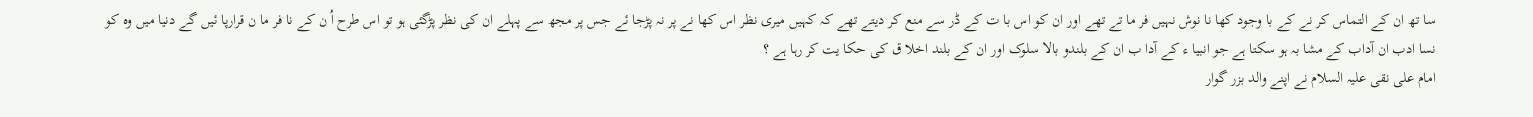سا تھ ان کے التماس کر نے کے با وجود کھا نا نوش نہیں فر ما تے تھے اور ان کو اس با ت کے ڈر سے منع کر دیتے تھے کہ کہیں میری نظر اس کھا نے پر نہ پڑجا ئے جس پر مجھ سے پہلے ان کی نظر پڑگئی ہو تو اس طرح اُ ن کے نا فر ما ن قرارپا ئیں گے دنیا میں وہ کو نسا ادب ان آداب کے مشا بہ ہو سکتا ہے جو انبیا ء کے آدا ب ان کے بلندو بالا سلوک اور ان کے بلند اخلا ق کی حکا یت کر رہا ہے ؟
امام علی نقی علیہ السلام نے اپنے والد بزر گوار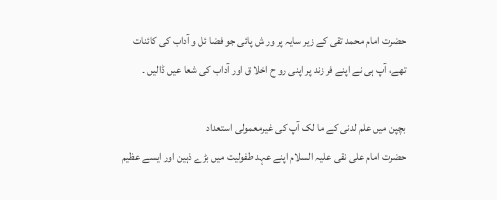حضرت امام محمد تقی کے زیر سایہ پر ور ش پائی جو فضا ئل و آداب کی کائنات تھے، آپ ہی نے اپنے فر زند پر اپنی رو ح اخلا ق اور آداب کی شعا عیں ڈالیں ۔

بچپن میں علم لدنی کے ما لک آپ کی غیرمعمولی استعداد
حضرت امام علی نقی علیہ السلام اپنے عہد طفولیت میں بڑے ذہین اور ایسے عظیم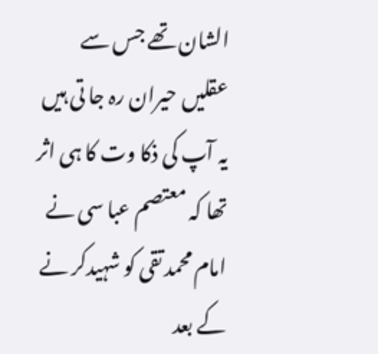الشان تھے جس سے عقلیں حیران رہ جا تی ہیں یہ آپ کی ذکا وت کا ہی اثر تھا کہ معتصم عبا سی نے امام محمد تقی کو شہیدکر نے کے بعد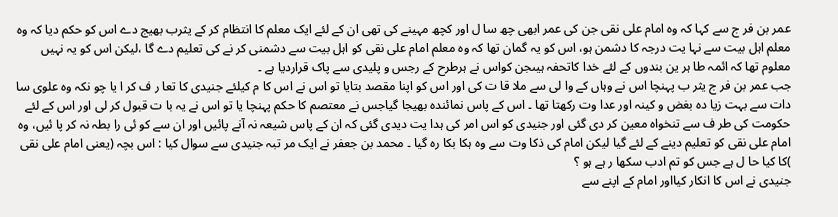عمر بن فر ج سے کہا کہ وہ امام علی نقی جن کی عمر ابھی چھ سا ل اور کچھ مہینے کی تھی ان کے لئے ایک معلم کا انتظام کر کے یثرب بھیج دے اس کو حکم دیا کہ وہ معلم اہل بیت سے نہا یت درجہ کا دشمن ہو، اس کو یہ گمان تھا کہ وہ معلم امام علی نقی کو اہل بیت سے دشمنی کر نے کی تعلیم دے گا ،لیکن اس کو یہ نہیں معلوم تھا کہ ائمہ طا ہر ین بندوں کے لئے خدا کاتحفہ ہیںجن کواس نے ہرطرح کے رجس و پلیدی سے پاک قراردیا ہے ۔
جب عمر بن فر ج یثر ب پہنچا اس نے وہاں کے وا لی سے ملا قا ت کی اور اس کو اپنا مقصد بتایا تو اس نے اس کا م کیلئے جنیدی کا تعا ر ف کر ا یا چو نکہ وہ علوی سا دات سے بہت زیا دہ بغض و کینہ اور عدا وت رکھتا تھا ۔ اس کے پاس نمائندہ بھیجا گیاجس نے معتصم کا حکم پہنچا یا تو اس نے یہ با ت قبول کر لی اور اس کے لئے حکومت کی طر ف سے تنخواہ معین کر دی گئی اور جنیدی کو اس امر کی ہدا یت دیدی گئی کہ ان کے پاس شیعہ نہ آنے پائیں اور ان سے کو ئی را بطہ نہ کر پا ئیں، وہ امام علی نقی کو تعلیم دینے کے لئے گیا لیکن امام کی ذکا وت سے وہ ہکا بکا رہ گیا ۔ محمد بن جعفر نے ایک مر تبہ جنیدی سے سوال کیا : اس بچہ (یعنی امام علی نقی )کا کیا حا ل ہے جس کو تم ادب سکھا ر ہے ہو ؟
جنیدی نے اس کا انکار کیااور امام کے اپنے سے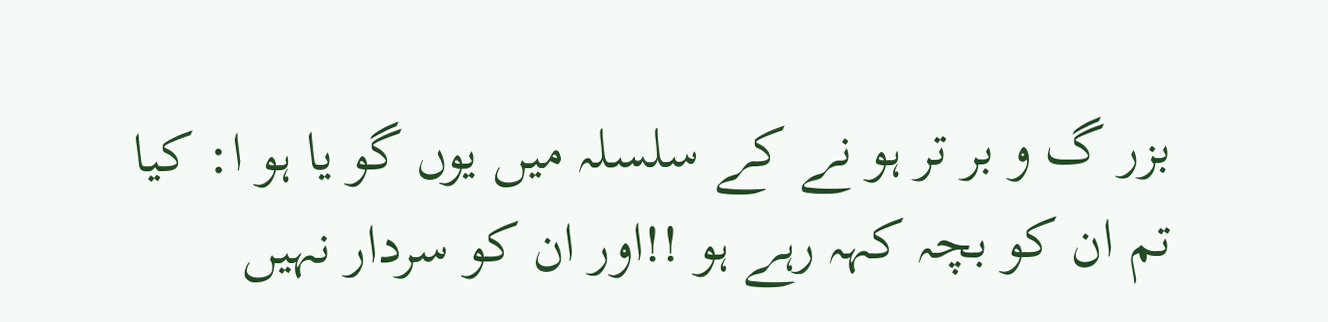بزر گ و بر تر ہو نے کے سلسلہ میں یوں گو یا ہو ا: کیا تم ان کو بچہ کہہ رہے ہو !!اور ان کو سردار نہیں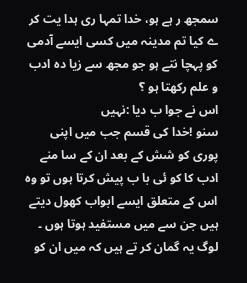سمجھ ر ہے ہو، خدا تمہا ری ہدا یت کر ے کیا تم مدینہ میں کسی ایسے آدمی کو پہچا نتے ہو جو مجھ سے زیا دہ ادب و علم رکھتا ہو ؟
اس نے جوا ب دیا :نہیں
سنو !خدا کی قسم جب میں اپنی پوری کو شش کے بعد ان کے سا منے ادب کا کو ئی با ب پیش کرتا ہوں تو وہ اس کے متعلق ایسے ابواب کھول دیتے ہیں جن سے میں مستفید ہوتا ہوں ۔ لوگ یہ گمان کر تے ہیں کہ میں ان کو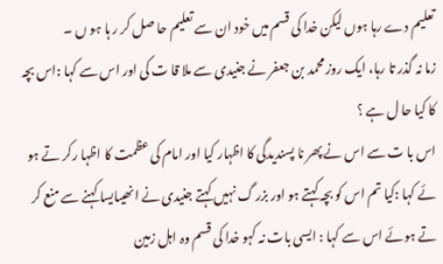تعلیم دے رہا ہوں لیکن خدا کی قسم میں خود ان سے تعلیم حا صل کر ر ہا ہو ں ۔
زما نہ گذر تا رہا، ایک روز محمد بن جعفر نے جنیدی سے ملا قا ت کی اور اس سے کہا :اس بچہ کا کیا حا ل ہے ؟
اس با ت سے اس نے پھر نا پسندیدگی کا اظہار کیا اور امام کی عظمت کا اظہا رکر تے ہو ئے کہا :کیا تم اس کو بچہ کہتے ہو اور بزر گ نہیں کہتے جنیدی نے انھیںایسا کہنے سے منع کر تے ہوئے اس سے کہا : ایسی بات نہ کہو خدا کی قسم وہ اہل زمین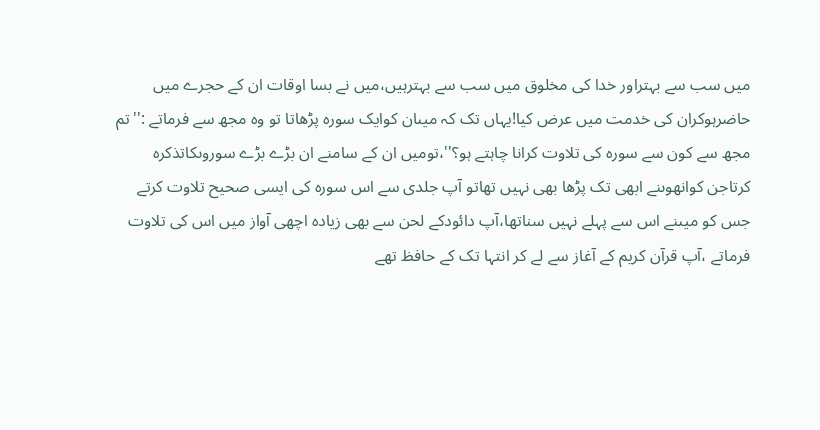میں سب سے بہتراور خدا کی مخلوق میں سب سے بہترہیں،میں نے بسا اوقات ان کے حجرے میں حاضرہوکران کی خدمت میں عرض کیا!یہاں تک کہ میںان کوایک سورہ پڑھاتا تو وہ مجھ سے فرماتے :''تم مجھ سے کون سے سورہ کی تلاوت کرانا چاہتے ہو؟''،تومیں ان کے سامنے ان بڑے بڑے سوروںکاتذکرہ کرتاجن کوانھوںنے ابھی تک پڑھا بھی نہیں تھاتو آپ جلدی سے اس سورہ کی ایسی صحیح تلاوت کرتے جس کو میںنے اس سے پہلے نہیں سناتھا،آپ دائودکے لحن سے بھی زیادہ اچھی آواز میں اس کی تلاوت فرماتے ،آپ قرآن کریم کے آغاز سے لے کر انتہا تک کے حافظ تھے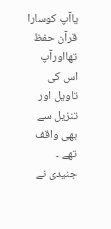یاآپ کوسارا قرآن حفظ تھااورآپ اس کی تاویل اور تنزیل سے بھی واقف تھے ۔
جنیدی نے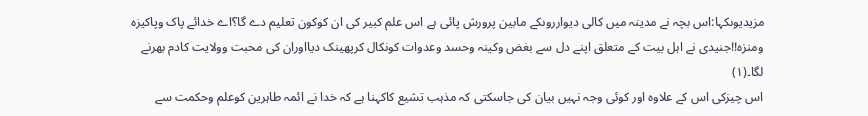مزیدیوںکہا:اس بچہ نے مدینہ میں کالی دیوارروںکے مابین پرورش پائی ہے اس علم کبیر کی ان کوکون تعلیم دے گا؟اے خدائے پاک وپاکیزہ ومنزہ!!جنیدی نے اہل بیت کے متعلق اپنے دل سے بغض وکینہ وحسد وعدوات کونکال کرپھینک دیااوران کی محبت وولایت کادم بھرنے لگا۔(١)
اس چیزکی اس کے علاوہ اور کوئی وجہ نہیں بیان کی جاسکتی کہ مذہب تشیع کاکہنا ہے کہ خدا نے ائمہ طاہرین کوعلم وحکمت سے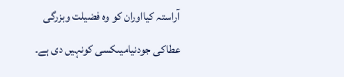آراستہ کیااوران کو وہ فضیلت وبزرگی عطاکی جودنیامیںکسی کونہیں دی ہے۔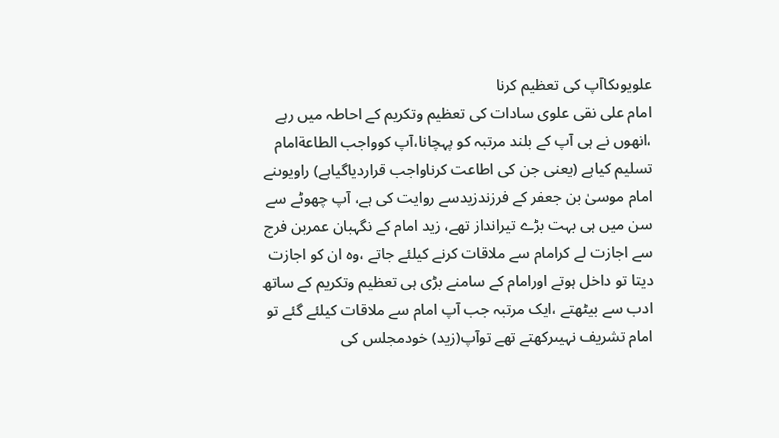علویوںکاآپ کی تعظیم کرنا
امام علی نقی علوی سادات کی تعظیم وتکریم کے احاطہ میں رہے ،انھوں نے ہی آپ کے بلند مرتبہ کو پہچانا،آپ کوواجب الطاعةامام تسلیم کیاہے (یعنی جن کی اطاعت کرناواجب قراردیاگیاہے) راویوںنے امام موسیٰ بن جعفر کے فرزندزیدسے روایت کی ہے، آپ چھوٹے سے سن میں ہی بہت بڑے تیرانداز تھے، زید امام کے نگہبان عمربن فرج سے اجازت لے کرامام سے ملاقات کرنے کیلئے جاتے ،وہ ان کو اجازت دیتا تو داخل ہوتے اورامام کے سامنے بڑی ہی تعظیم وتکریم کے ساتھ ادب سے بیٹھتے ،ایک مرتبہ جب آپ امام سے ملاقات کیلئے گئے تو امام تشریف نہیںرکھتے تھے توآپ(زید) خودمجلس کی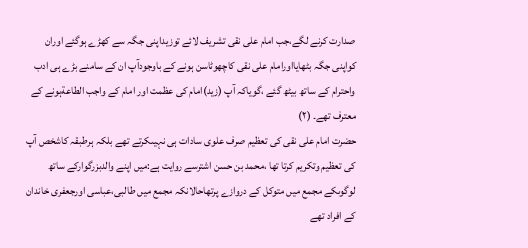صدارت کرنے لگے،جب امام علی نقی تشریف لائے توزیداپنی جگہ سے کھڑے ہوگئے اوران کواپنی جگہ بٹھایااورامام علی نقی کاچھوٹاسن ہونے کے باوجودآپ ان کے سامنے بڑے ہی ادب واحترام کے ساتھ بیٹھ گئے ،گویاکہ آپ (زید)امام کی عظمت اور امام کے واجب الطاعةہونے کے معترف تھے۔ (٢)
حضرت امام علی نقی کی تعظیم صرف علوی سادات ہی نہیںکرتے تھے بلکہ ہرطبقہ کاشخص آپ کی تعظیم وتکریم کرتا تھا ،محمد بن حسن اشترسے روایت ہے:میں اپنے والدبزرگوارکے ساتھ لوگوںکے مجمع میں متوکل کے دروازے پرتھاحالانکہ مجمع میں طالبی،عباسی اورجعفری خاندان کے افراد تھے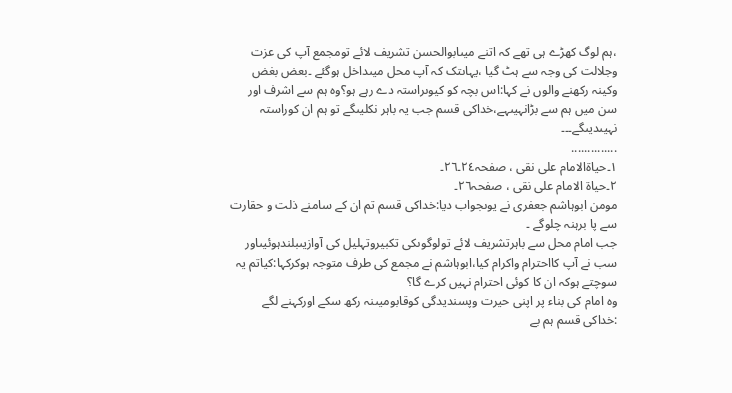،ہم لوگ کھڑے ہی تھے کہ اتنے میںابوالحسن تشریف لائے تومجمع آپ کی عزت وجلالت کی وجہ سے ہٹ گیا ،یہاںتک کہ آپ محل میںداخل ہوگئے ۔بعض بغض وکینہ رکھنے والوں نے کہا:اس بچہ کو کیوںراستہ دے رہے ہو؟وہ ہم سے اشرف اور سن میں ہم سے بڑانہیںہے،خداکی قسم جب یہ باہر نکلیںگے تو ہم ان کوراستہ نہیںدیںگے۔۔۔
..............
١۔حیاةالامام علی نقی ، صفحہ٢٤۔٢٦۔
٢۔حیاة الامام علی نقی ، صفحہ٢٦۔
مومن ابوہاشم جعفری نے یوںجواب دیا:خداکی قسم تم ان کے سامنے ذلت و حقارت سے پا برہنہ چلوگے ۔
جب امام محل سے باہرتشریف لائے تولوگوںکی تکبیروتہلیل کی آوازیںبلندہوئیںاور سب نے آپ کااحترام واکرام کیا،ابوہاشم نے مجمع کی طرف متوجہ ہوکرکہا:کیاتم یہ سوچتے ہوکہ ان کا کوئی احترام نہیں کرے گا؟
وہ امام کی بناء پر اپنی حیرت وپسندیدگی کوقابومیںنہ رکھ سکے اورکہنے لگے :خداکی قسم ہم بے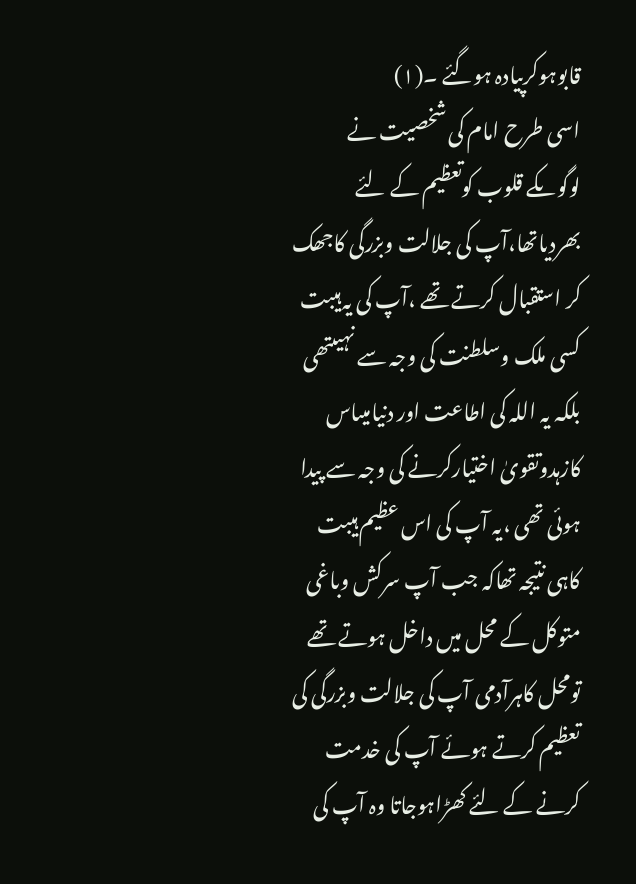قابوہوکرپیادہ ہوگئے ۔(١)
اسی طرح امام کی شخصیت نے لوگوںکے قلوب کوتعظیم کے لئے بھردیاتھا،آپ کی جلالت وبزرگی کاجھک کر استقبال کرتے تھے ،آپ کی یہ ہیبت کسی ملک وسلطنت کی وجہ سے نہیںتھی بلکہ یہ اللہ کی اطاعت اور دنیامیںاس کازہدوتقویٰ اختیارکرنے کی وجہ سے پیدا ہوئی تھی ،یہ آپ کی اس عظیم ہیبت کاہی نتیجہ تھاکہ جب آپ سرکش وباغی متوکل کے محل میں داخل ہوتے تھے تومحل کاہرآدمی آپ کی جلالت وبزرگی کی تعظیم کرتے ہوئے آپ کی خدمت کرنے کے لئے کھڑاہوجاتا وہ آپ کی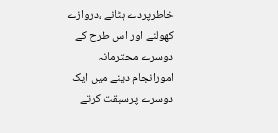خاطرپردے ہٹانے ،دروازے کھولنے اور اس طرح کے دوسرے محترمانہ امورانجام دینے میں ایک دوسرے پرسبقت کرتے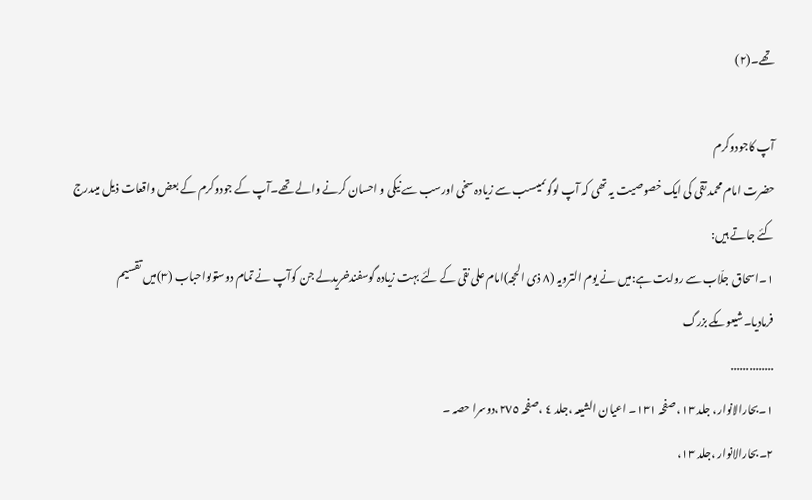تھے۔(٢)

آپ کاجودوکرم
حضرت امام محمد تقی کی ایک خصوصیت یہ تھی کہ آپ لوگوںمیںسب سے زیادہ سخی اورسب سے نیکی و احسان کرنے والے تھے۔آپ کے جودوکرم کے بعض واقعات ذیل میںدرج کئے جاتے ہیں:
١۔اسحاق جلّاب سے روایت ہے:میں نے یوم الترویہ (٨ ذی الحجہ)امام علی نقی کے لئے بہت زیادہ گوسفندخریدلے جن کوآپ نے تمام دوستوںواحباب (٣)میں تقسیم فرمادیا۔شیعوںکے بزرگ
..............
١۔بحارالانوار، جلد ١٣، صفحہ ١٣١۔ اعیان الشیعہ ،جلد ٤ ،صفحہ ٢٧٥،دوسرا حصہ ۔
٢۔بحارالانوار ،جلد ١٣،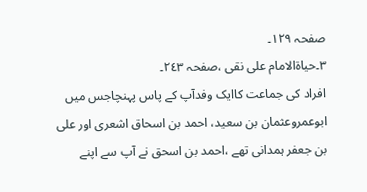صفحہ ١٢٩۔
٣۔حیاةالامام علی نقی ،صفحہ ٢٤٣۔
افراد کی جماعت کاایک وفدآپ کے پاس پہنچاجس میں ابوعمروعثمان بن سعید، احمد بن اسحاق اشعری اور علی بن جعفر ہمدانی تھے ،احمد بن اسحق نے آپ سے اپنے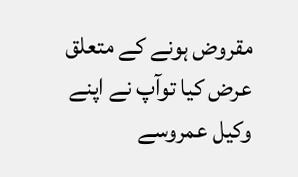مقروض ہونے کے متعلق عرض کیا توآپ نے اپنے وکیل عمروسے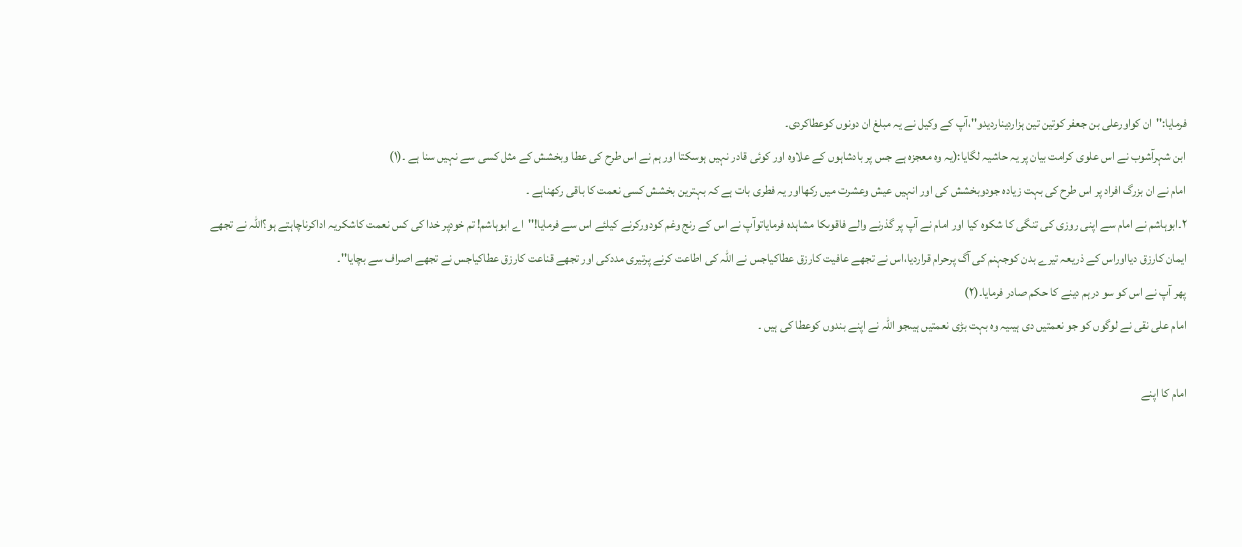فرمایا:''ان کواورعلی بن جعفر کوتین تین ہزاردیناردیدو''،آپ کے وکیل نے یہ مبلغ ان دونوں کوعطاکردی۔
ابن شہرآشوب نے اس علوی کرامت بیان پر یہ حاشیہ لگایا:(یہ وہ معجزہ ہے جس پر بادشاہوں کے علاوہ اور کوئی قادر نہیں ہوسکتا اور ہم نے اس طرح کی عطا وبخشش کے مثل کسی سے نہیں سنا ہے ۔(١)
امام نے ان بزرگ افراد پر اس طرح کی بہت زیادہ جودوبخشش کی اور انہیں عیش وعشرت میں رکھااور یہ فطری بات ہے کہ بہترین بخشش کسی نعمت کا باقی رکھناہے ۔
٢۔ابوہاشم نے امام سے اپنی روزی کی تنگی کا شکوہ کیا اور امام نے آپ پر گذرنے والے فاقوںکا مشاہدہ فرمایاتوآپ نے اس کے رنج وغم کودورکرنے کیلئے اس سے فرمایا!''اے ابوہاشم! تم خودپر خدا کی کس نعمت کاشکریہ اداکرناچاہتے ہو؟اللہ نے تجھے ایمان کارزق دیااوراس کے ذریعہ تیرے بدن کوجہنم کی آگ پرحرام قراردیا،اس نے تجھے عافیت کارزق عطاکیاجس نے اللہ کی اطاعت کرنے پرتیری مددکی اور تجھے قناعت کارزق عطاکیاجس نے تجھے اصراف سے بچایا''۔
پھر آپ نے اس کو سو درہم دینے کا حکم صادر فرمایا۔(٢)
امام علی نقی نے لوگوں کو جو نعمتیں دی ہیںیہ وہ بہت بڑی نعمتیں ہیںجو اللہ نے اپنے بندوں کوعطا کی ہیں ۔

امام کا اپنے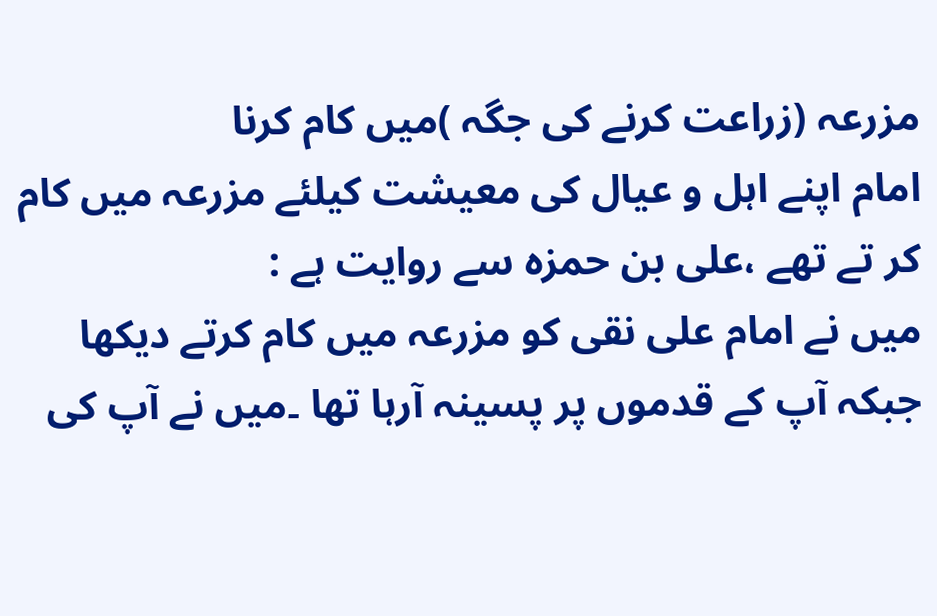مزرعہ (زراعت کرنے کی جگہ )میں کام کرنا
امام اپنے اہل و عیال کی معیشت کیلئے مزرعہ میں کام کر تے تھے ،علی بن حمزہ سے روایت ہے :
میں نے امام علی نقی کو مزرعہ میں کام کرتے دیکھا جبکہ آپ کے قدموں پر پسینہ آرہا تھا ۔میں نے آپ کی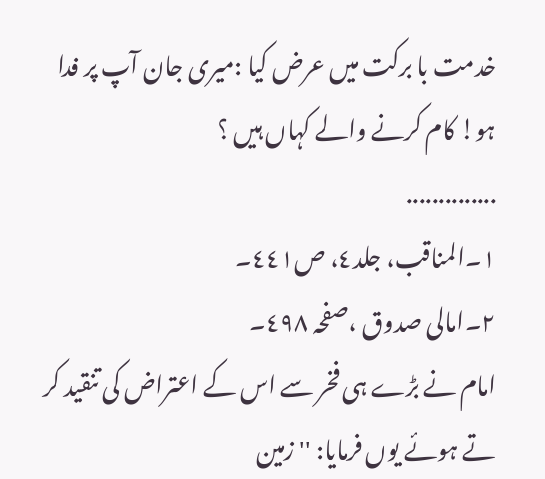خدمت با برکت میں عرض کیا :میری جان آپ پر فدا ہو! کام کرنے والے کہاں ہیں ؟
..............
١۔المناقب، جلد٤، ص٤٤١۔
٢۔امالی صدوق ،صفحہ ٤٩٨۔
امام نے بڑے ہی فخر سے اس کے اعتراض کی تنقید کر تے ہوئے یوں فرمایا: ''زمین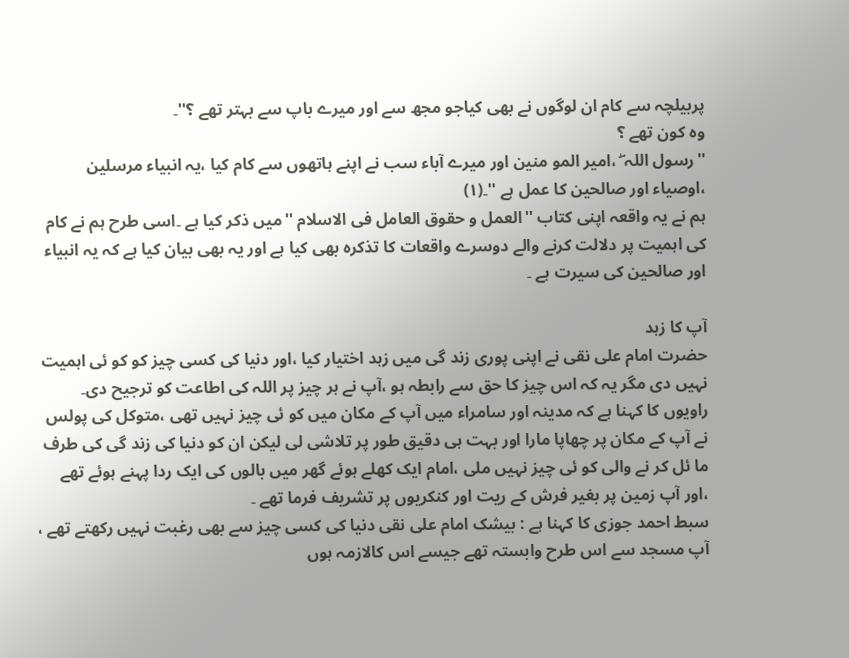پربیلچہ سے کام ان لوگوں نے بھی کیاجو مجھ سے اور میرے باپ سے بہتر تھے ؟''۔
وہ کون تھے ؟
''رسول اللہ ۖ ،امیر المو منین اور میرے آباء سب نے اپنے ہاتھوں سے کام کیا ،یہ انبیاء مرسلین ،اوصیاء اور صالحین کا عمل ہے ''۔(١)
ہم نے یہ واقعہ اپنی کتاب ''العمل و حقوق العامل فی الاسلام ''میں ذکر کیا ہے ۔اسی طرح ہم نے کام کی اہمیت پر دلالت کرنے والے دوسرے واقعات کا تذکرہ بھی کیا ہے اور یہ بھی بیان کیا ہے کہ یہ انبیاء اور صالحین کی سیرت ہے ۔

آپ کا زہد
حضرت امام علی نقی نے اپنی پوری زند گی میں زہد اختیار کیا ،اور دنیا کی کسی چیز کو کو ئی اہمیت نہیں دی مگر یہ کہ اس چیز کا حق سے رابطہ ہو ،آپ نے ہر چیز پر اللہ کی اطاعت کو ترجیح دی۔ راویوں کا کہنا ہے کہ مدینہ اور سامراء میں آپ کے مکان میں کو ئی چیز نہیں تھی ،متوکل کی پولس نے آپ کے مکان پر چھاپا مارا اور بہت ہی دقیق طور پر تلاشی لی لیکن ان کو دنیا کی زند گی کی طرف ما ئل کر نے والی کو ئی چیز نہیں ملی ،امام ایک کھلے ہوئے گھر میں بالوں کی ایک ردا پہنے ہوئے تھے ،اور آپ زمین پر بغیر فرش کے ریت اور کنکریوں پر تشریف فرما تھے ۔
سبط احمد جوزی کا کہنا ہے : بیشک امام علی نقی دنیا کی کسی چیز سے بھی رغبت نہیں رکھتے تھے ، آپ مسجد سے اس طرح وابستہ تھے جیسے اس کالازمہ ہوں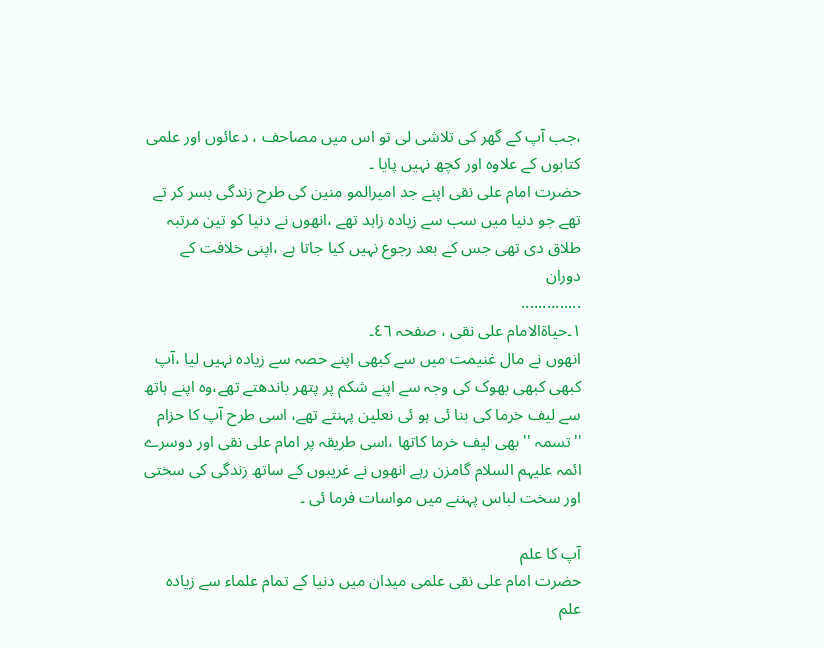،جب آپ کے گھر کی تلاشی لی تو اس میں مصاحف ، دعائوں اور علمی کتابوں کے علاوہ اور کچھ نہیں پایا ۔
حضرت امام علی نقی اپنے جد امیرالمو منین کی طرح زندگی بسر کر تے تھے جو دنیا میں سب سے زیادہ زاہد تھے ،انھوں نے دنیا کو تین مرتبہ طلاق دی تھی جس کے بعد رجوع نہیں کیا جاتا ہے ،اپنی خلافت کے دوران
..............
١۔حیاةالامام علی نقی ، صفحہ ٤٦۔
انھوں نے مال غنیمت میں سے کبھی اپنے حصہ سے زیادہ نہیں لیا ،آپ کبھی کبھی بھوک کی وجہ سے اپنے شکم پر پتھر باندھتے تھے،وہ اپنے ہاتھ سے لیف خرما کی بنا ئی ہو ئی نعلین پہنتے تھے، اسی طرح آپ کا حزام ''تسمہ '' بھی لیف خرما کاتھا ،اسی طریقہ پر امام علی نقی اور دوسرے ائمہ علیہم السلام گامزن رہے انھوں نے غریبوں کے ساتھ زندگی کی سختی اور سخت لباس پہننے میں مواسات فرما ئی ۔

آپ کا علم
حضرت امام علی نقی علمی میدان میں دنیا کے تمام علماء سے زیادہ علم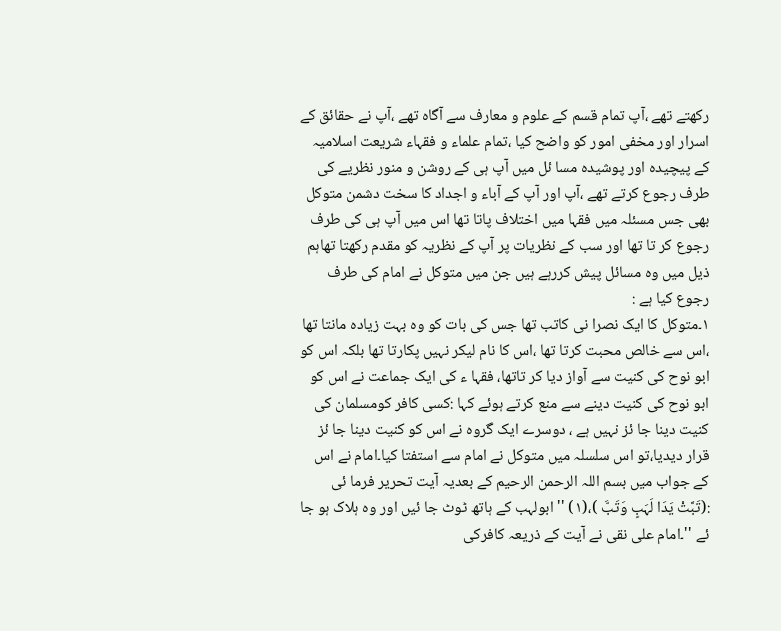رکھتے تھے ،آپ تمام قسم کے علوم و معارف سے آگاہ تھے ،آپ نے حقائق کے اسرار اور مخفی امور کو واضح کیا ،تمام علماء و فقہاء شریعت اسلامیہ کے پیچیدہ اور پوشیدہ مسا ئل میں آپ ہی کے روشن و منور نظریے کی طرف رجوع کرتے تھے ،آپ اور آپ کے آباء و اجداد کا سخت دشمن متوکل بھی جس مسئلہ میں فقہا میں اختلاف پاتا تھا اس میں آپ ہی کی طرف رجوع کر تا تھا اور سب کے نظریات پر آپ کے نظریہ کو مقدم رکھتا تھاہم ذیل میں وہ مسائل پیش کررہے ہیں جن میں متوکل نے امام کی طرف رجوع کیا ہے :
١۔متوکل کا ایک نصرا نی کاتب تھا جس کی بات کو وہ بہت زیادہ مانتا تھا ،اس سے خالص محبت کرتا تھا ،اس کا نام لیکر نہیں پکارتا تھا بلکہ اس کو ابو نوح کی کنیت سے آواز دیا کر تاتھا، فقہا ء کی ایک جماعت نے اس کو ابو نوح کی کنیت دینے سے منع کرتے ہوئے کہا :کسی کافر کومسلمان کی کنیت دینا جا ئز نہیں ہے ، دوسرے ایک گروہ نے اس کو کنیت دینا جا ئز قرار دیدیا،تو اس سلسلہ میں متوکل نے امام سے استفتا کیا۔امام نے اس کے جواب میں بسم اللہ الرحمن الرحیم کے بعدیہ آیت تحریر فرما ئی :(تَبَّتْ یَدَا لَہَبٍ وَتَبَّ )،(١) ''ابولہب کے ہاتھ ٹوٹ جا ئیں اور وہ ہلاک ہو جا ئے ''۔امام علی نقی نے آیت کے ذریعہ کافرکی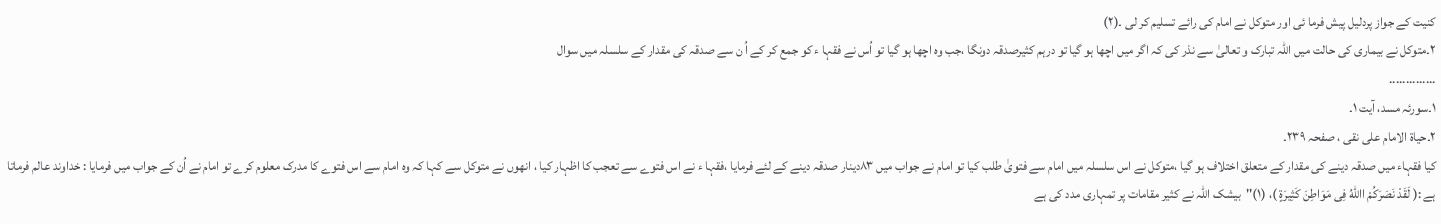کنیت کے جواز پردلیل پیش فرما ئی اور متوکل نے امام کی رائے تسلیم کر لی ۔(٢)
٢۔متوکل نے بیماری کی حالت میں اللہ تبارک و تعالیٰ سے نذر کی کہ اگر میں اچھا ہو گیا تو درہم کثیرصدقہ دونگا ،جب وہ اچھا ہو گیا تو اُس نے فقہا ء کو جمع کر کے اُ ن سے صدقہ کی مقدار کے سلسلہ میں سوال
..............
١۔سورئہ مسد، آیت ١۔
٢۔حیاة الامام علی نقی ، صفحہ ٢٣٩۔
کیا فقہاء میں صدقہ دینے کی مقدار کے متعلق اختلاف ہو گیا ،متوکل نے اس سلسلہ میں امام سے فتویٰ طلب کیا تو امام نے جواب میں ٨٣دینار صدقہ دینے کے لئے فرمایا ،فقہا ء نے اس فتوے سے تعجب کا اظہار کیا ، انھوں نے متوکل سے کہا کہ وہ امام سے اس فتوے کا مدرک معلوم کرے تو امام نے اُن کے جواب میں فرمایا : خداوند عالم فرماتا ہے :( لَقَدْ نَصَرَکُمْ االلهُ فِی مَوَاطِنَ کَثِیرَةٍ )، (١)''بیشک اللہ نے کثیر مقامات پر تمہاری مدد کی ہے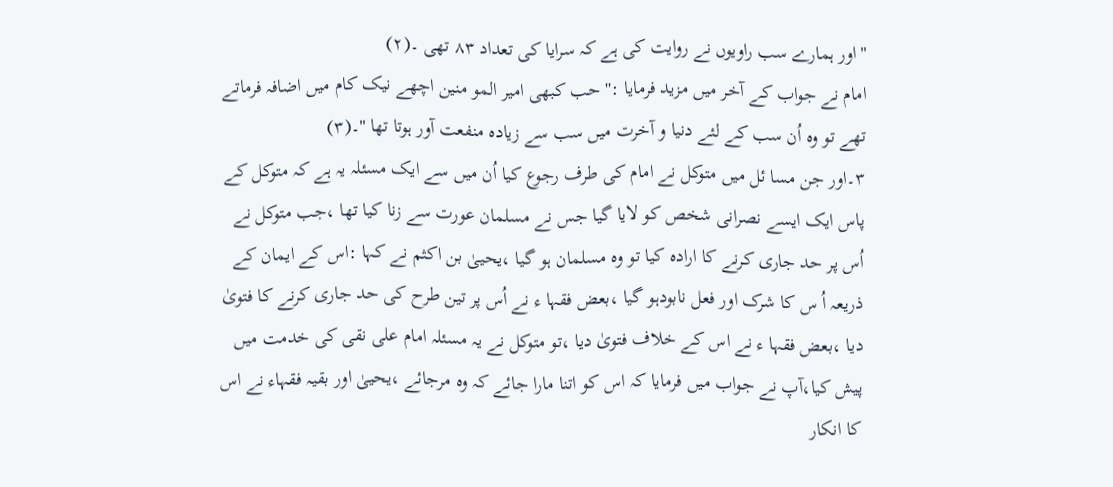''اور ہمارے سب راویوں نے روایت کی ہے کہ سرایا کی تعداد ٨٣ تھی ۔(٢)
امام نے جواب کے آخر میں مزید فرمایا :''حب کبھی امیر المو منین اچھے نیک کام میں اضافہ فرماتے تھے تو وہ اُن سب کے لئے دنیا و آخرت میں سب سے زیادہ منفعت آور ہوتا تھا ''۔(٣)
٣۔اور جن مسا ئل میں متوکل نے امام کی طرف رجوع کیا اُن میں سے ایک مسئلہ یہ ہے کہ متوکل کے پاس ایک ایسے نصرانی شخص کو لایا گیا جس نے مسلمان عورت سے زنا کیا تھا ،جب متوکل نے اُس پر حد جاری کرنے کا ارادہ کیا تو وہ مسلمان ہو گیا ،یحییٰ بن اکثم نے کہا :اس کے ایمان کے ذریعہ اُ س کا شرک اور فعل نابودہو گیا ،بعض فقہا ء نے اُس پر تین طرح کی حد جاری کرنے کا فتویٰ دیا ،بعض فقہا ء نے اس کے خلاف فتویٰ دیا ،تو متوکل نے یہ مسئلہ امام علی نقی کی خدمت میں پیش کیا،آپ نے جواب میں فرمایا کہ اس کو اتنا مارا جائے کہ وہ مرجائے ،یحییٰ اور بقیہ فقہاء نے اس کا انکار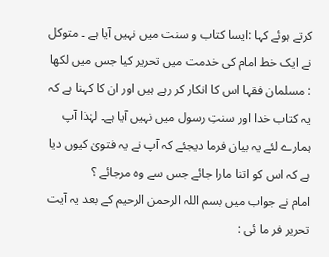کرتے ہوئے کہا :ایسا کتاب و سنت میں نہیں آیا ہے ۔ متوکل نے ایک خط امام کی خدمت میں تحریر کیا جس میں لکھا : مسلمان فقہا اس کا انکار کر رہے ہیں اور ان کا کہنا ہے کہ یہ کتاب خدا اور سنتِ رسول میں نہیں آیا ہے۔ لہٰذا آپ ہمارے لئے یہ بیان فرما دیجئے کہ آپ نے یہ فتویٰ کیوں دیا ہے کہ اس کو اتنا مارا جائے جس سے وہ مرجائے ؟
امام نے جواب میں بسم اللہ الرحمن الرحیم کے بعد یہ آیت تحریر فر ما ئی :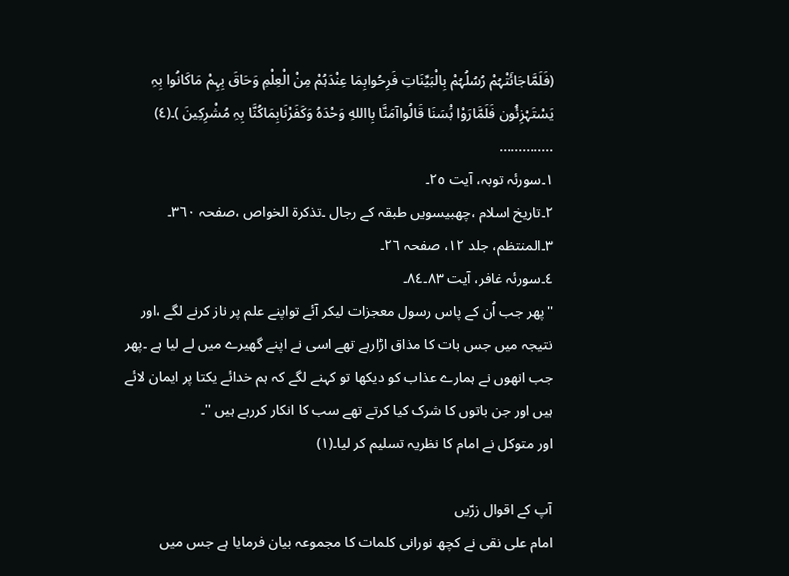(فَلَمَّاجَائَتْہُمْ رُسُلُہُمْ بِالْبَیِّنَاتِ فَرِحُوابِمَا عِنْدَہُمْ مِنْ الْعِلْمِ وَحَاقَ بِہِمْ مَاکَانُوا بِہِ یَسْتَہْزِئُون فَلَمَّارَوْا بَْسَنَا قَالُواآمَنَّا بِااللهِ وَحْدَہُ وَکَفَرْنَابِمَاکُنَّا بِہِ مُشْرِکِینَ )۔(٤)
..............
١۔سورئہ توبہ، آیت ٢٥۔
٢۔تاریخ اسلام ،چھبیسویں طبقہ کے رجال ۔تذکرة الخواص ،صفحہ ٣٦٠۔
٣۔المنتظم، جلد ١٢، صفحہ ٢٦۔
٤۔سورئہ غافر، آیت ٨٣۔٨٤۔
''پھر جب اُن کے پاس رسول معجزات لیکر آئے تواپنے علم پر ناز کرنے لگے ،اور نتیجہ میں جس بات کا مذاق اڑارہے تھے اسی نے اپنے گھیرے میں لے لیا ہے ۔پھر جب انھوں نے ہمارے عذاب کو دیکھا تو کہنے لگے کہ ہم خدائے یکتا پر ایمان لائے ہیں اور جن باتوں کا شرک کیا کرتے تھے سب کا انکار کررہے ہیں ''۔
اور متوکل نے امام کا نظریہ تسلیم کر لیا۔(١)

آپ کے اقوال زرّیں
امام علی نقی نے کچھ نورانی کلمات کا مجموعہ بیان فرمایا ہے جس میں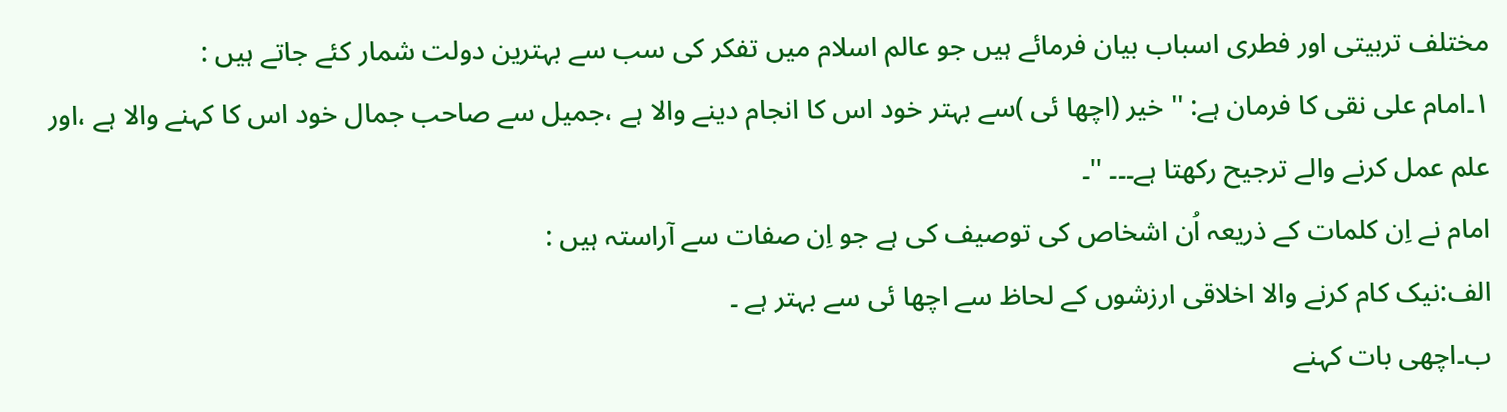مختلف تربیتی اور فطری اسباب بیان فرمائے ہیں جو عالم اسلام میں تفکر کی سب سے بہترین دولت شمار کئے جاتے ہیں :
١۔امام علی نقی کا فرمان ہے: ''خیر (اچھا ئی )سے بہتر خود اس کا انجام دینے والا ہے ،جمیل سے صاحب جمال خود اس کا کہنے والا ہے ،اور علم عمل کرنے والے ترجیح رکھتا ہے۔۔۔ ''۔
امام نے اِن کلمات کے ذریعہ اُن اشخاص کی توصیف کی ہے جو اِن صفات سے آراستہ ہیں :
الف:نیک کام کرنے والا اخلاقی ارزشوں کے لحاظ سے اچھا ئی سے بہتر ہے ۔
ب۔اچھی بات کہنے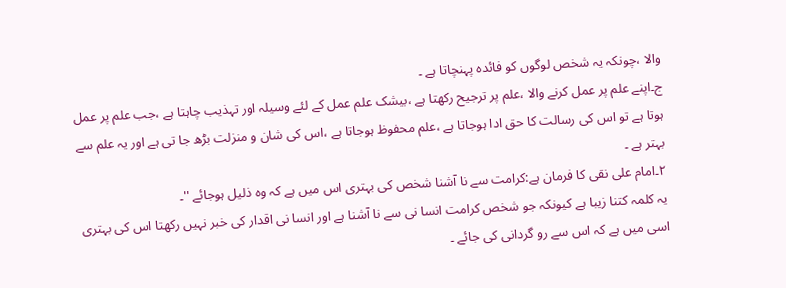والا ،چونکہ یہ شخص لوگوں کو فائدہ پہنچاتا ہے ۔
ج۔اپنے علم پر عمل کرنے والا ،علم پر ترجیح رکھتا ہے ،بیشک علم عمل کے لئے وسیلہ اور تہذیب چاہتا ہے ،جب علم پر عمل ہوتا ہے تو اس کی رسالت کا حق ادا ہوجاتا ہے ،علم محفوظ ہوجاتا ہے ،اس کی شان و منزلت بڑھ جا تی ہے اور یہ علم سے بہتر ہے ۔
٢۔امام علی نقی کا فرمان ہے:کرامت سے نا آشنا شخص کی بہتری اس میں ہے کہ وہ ذلیل ہوجائے ''۔
یہ کلمہ کتنا زیبا ہے کیونکہ جو شخص کرامت انسا نی سے نا آشنا ہے اور انسا نی اقدار کی خبر نہیں رکھتا اس کی بہتری اسی میں ہے کہ اس سے رو گردانی کی جائے ۔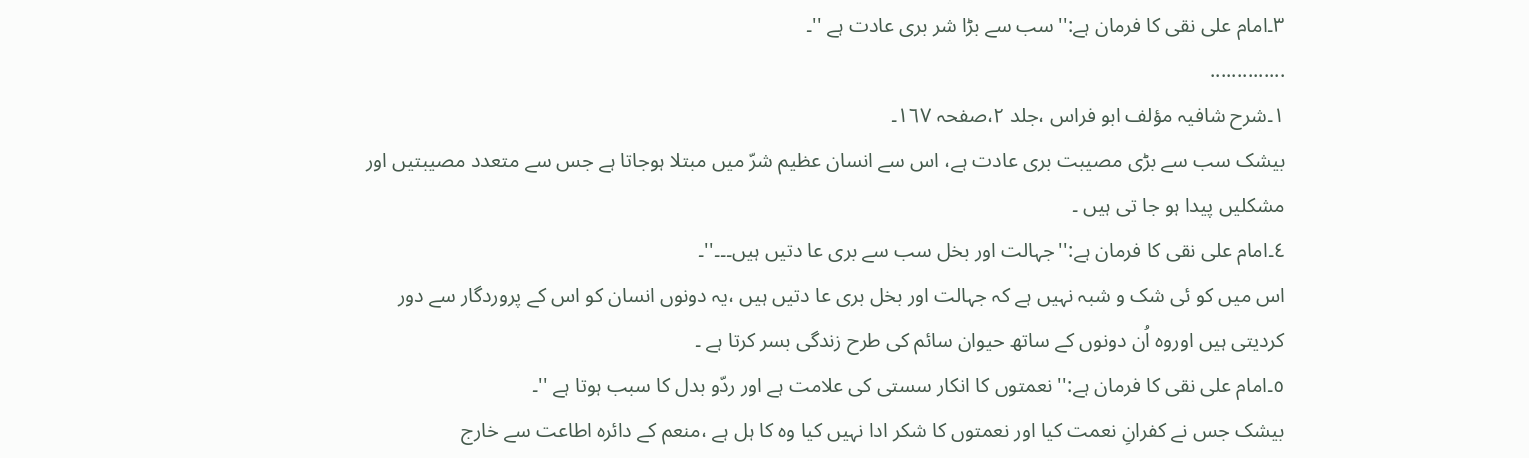٣۔امام علی نقی کا فرمان ہے:''سب سے بڑا شر بری عادت ہے ''۔
..............
١۔شرح شافیہ مؤلف ابو فراس ،جلد ٢،صفحہ ١٦٧۔
بیشک سب سے بڑی مصیبت بری عادت ہے، اس سے انسان عظیم شرّ میں مبتلا ہوجاتا ہے جس سے متعدد مصیبتیں اور مشکلیں پیدا ہو جا تی ہیں ۔
٤۔امام علی نقی کا فرمان ہے:''جہالت اور بخل سب سے بری عا دتیں ہیں۔۔۔''۔
اس میں کو ئی شک و شبہ نہیں ہے کہ جہالت اور بخل بری عا دتیں ہیں ،یہ دونوں انسان کو اس کے پروردگار سے دور کردیتی ہیں اوروہ اُن دونوں کے ساتھ حیوان سائم کی طرح زندگی بسر کرتا ہے ۔
٥۔امام علی نقی کا فرمان ہے:''نعمتوں کا انکار سستی کی علامت ہے اور ردّو بدل کا سبب ہوتا ہے ''۔
بیشک جس نے کفرانِ نعمت کیا اور نعمتوں کا شکر ادا نہیں کیا وہ کا ہل ہے ،منعم کے دائرہ اطاعت سے خارج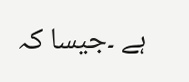ہے ۔جیسا کہ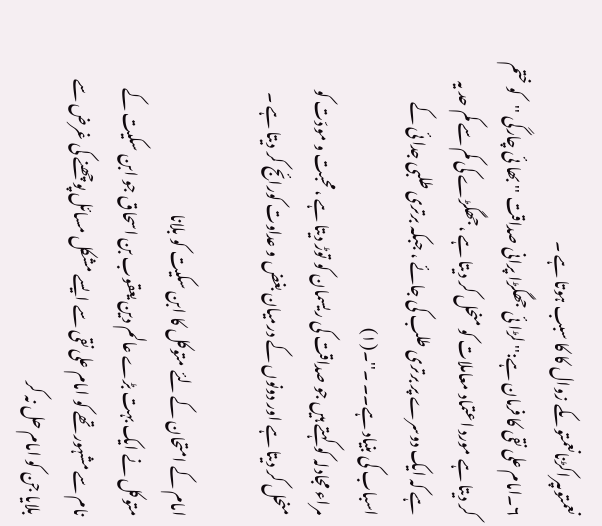نعمتوںپراکڑنانعمتوںکے زوال کا کا سبب ہوتا ہے ۔
٦۔امام علی نقی کا فرمان ہے:''لڑا ئی جھگڑا پرانی صداقت ''بھا ئی چارگی ''کو ختم کر دیتا ہے مورد اعتماد معاملات کو منحل کر دیتا ہے ،جھگڑے کی کم سے کم حد یہ ہے کہ ایک دوسرے پر برتری طلب کی جائے ، جبکہ برتری طلبی جدا ئی کے اسباب کی بنیاد ہے۔۔ ۔''۔(١)
مراء مجادلہ کو کہتے ہیں جو صداقت کی ریسمان کو توڑ دیتا ہے ،محبت و مودّت کو منحل کر دیتا ہے اور دونوں کے درمیان بغض و عداوت کورائج کر دیتا ہے ۔

امام کے امتحان کے لئے متوکل کا ابن سکیت کو بلانا
متوکل نے ایک بہت بڑے عالم دین یعقوب بن اسحاق جو ابن سکیت کے نام سے مشہور تھے کو امام علی نقی سے ایسے مشکل مسائل پوچھنے کی غرض سے بلایا جن کو امام حل نہ کر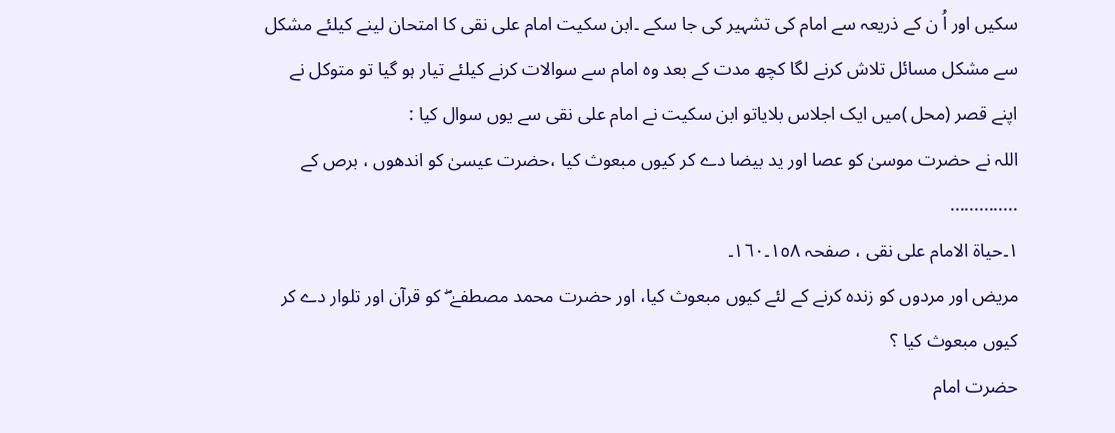سکیں اور اُ ن کے ذریعہ سے امام کی تشہیر کی جا سکے ۔ابن سکیت امام علی نقی کا امتحان لینے کیلئے مشکل سے مشکل مسائل تلاش کرنے لگا کچھ مدت کے بعد وہ امام سے سوالات کرنے کیلئے تیار ہو گیا تو متوکل نے اپنے قصر (محل )میں ایک اجلاس بلایاتو ابن سکیت نے امام علی نقی سے یوں سوال کیا :
اللہ نے حضرت موسیٰ کو عصا اور ید بیضا دے کر کیوں مبعوث کیا ،حضرت عیسیٰ کو اندھوں ، برص کے
..............
١۔حیاة الامام علی نقی ، صفحہ ١٥٨۔١٦٠۔
مریض اور مردوں کو زندہ کرنے کے لئے کیوں مبعوث کیا، اور حضرت محمد مصطفےٰ ۖ کو قرآن اور تلوار دے کر کیوں مبعوث کیا ؟
حضرت امام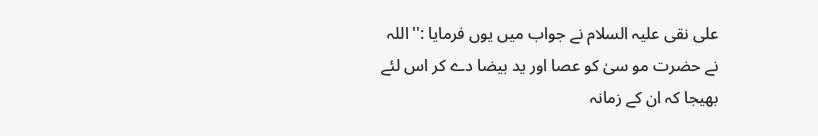علی نقی علیہ السلام نے جواب میں یوں فرمایا :''اللہ نے حضرت مو سیٰ کو عصا اور ید بیضا دے کر اس لئے بھیجا کہ ان کے زمانہ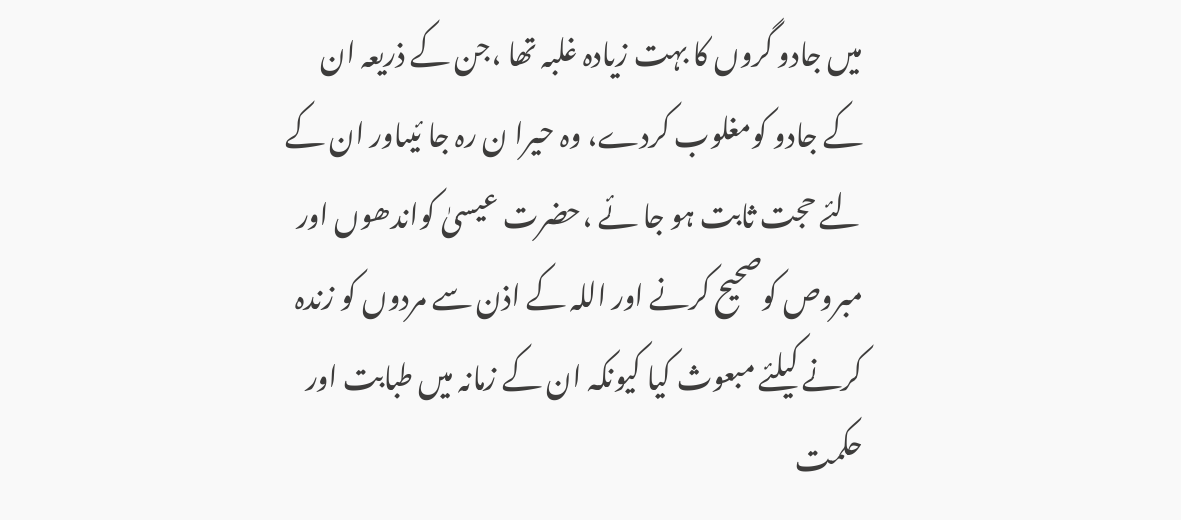میں جادو گروں کا بہت زیادہ غلبہ تھا ،جن کے ذریعہ ان کے جادو کومغلوب کردے، وہ حیرا ن رہ جا ئیںاور ان کے لئے حجت ثابت ہو جا ئے ،حضرت عیسیٰ کواندھوں اور مبروص کوصحیح کرنے اور اللہ کے اذن سے مردوں کو زندہ کرنے کیلئے مبعوث کیا کیونکہ ان کے زمانہ میں طبابت اور حکمت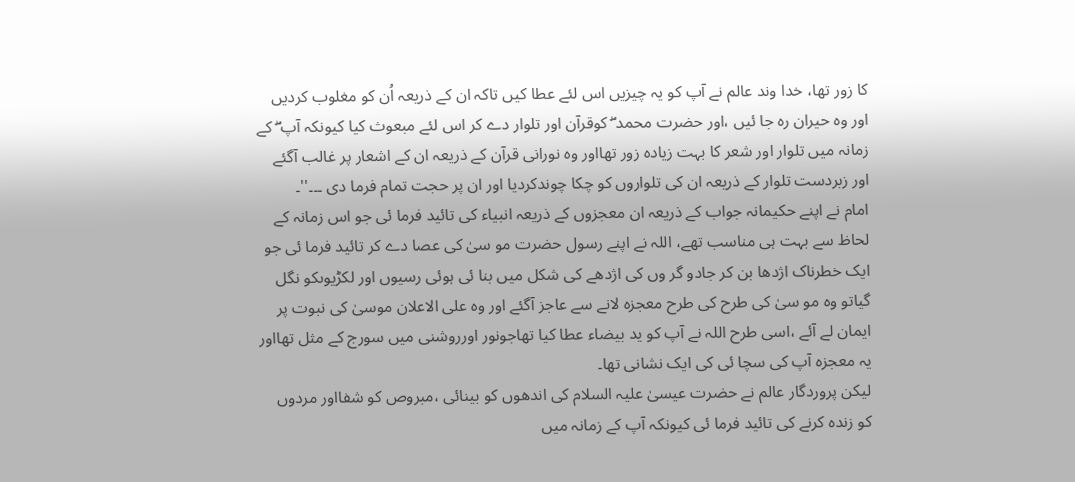کا زور تھا، خدا وند عالم نے آپ کو یہ چیزیں اس لئے عطا کیں تاکہ ان کے ذریعہ اُن کو مغلوب کردیں اور وہ حیران رہ جا ئیں ،اور حضرت محمد ۖ کوقرآن اور تلوار دے کر اس لئے مبعوث کیا کیونکہ آپ ۖ کے زمانہ میں تلوار اور شعر کا بہت زیادہ زور تھااور وہ نورانی قرآن کے ذریعہ ان کے اشعار پر غالب آگئے اور زبردست تلوار کے ذریعہ ان کی تلواروں کو چکا چوندکردیا اور ان پر حجت تمام فرما دی ۔۔۔''۔
امام نے اپنے حکیمانہ جواب کے ذریعہ ان معجزوں کے ذریعہ انبیاء کی تائید فرما ئی جو اس زمانہ کے لحاظ سے بہت ہی مناسب تھے، اللہ نے اپنے رسول حضرت مو سیٰ کی عصا دے کر تائید فرما ئی جو ایک خطرناک اژدھا بن کر جادو گر وں کی اژدھے کی شکل میں بنا ئی ہوئی رسیوں اور لکڑیوںکو نگل گیاتو وہ مو سیٰ کی طرح کی طرح معجزہ لانے سے عاجز آگئے اور وہ علی الاعلان موسیٰ کی نبوت پر ایمان لے آئے ،اسی طرح اللہ نے آپ کو ید بیضاء عطا کیا تھاجونور اورروشنی میں سورج کے مثل تھااور یہ معجزہ آپ کی سچا ئی کی ایک نشانی تھا۔
لیکن پروردگار عالم نے حضرت عیسیٰ علیہ السلام کی اندھوں کو بینائی ،مبروص کو شفااور مردوں کو زندہ کرنے کی تائید فرما ئی کیونکہ آپ کے زمانہ میں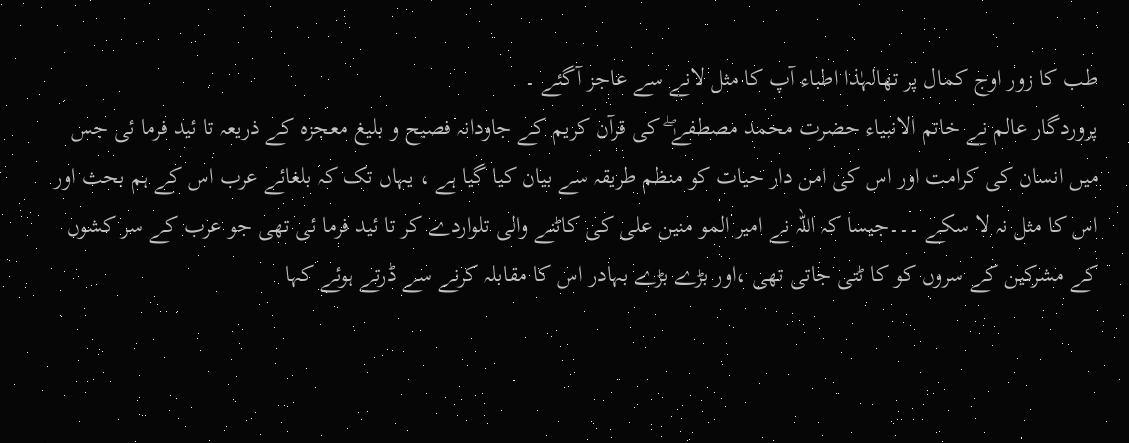طب کا زور اوج کمال پر تھالہٰذا اطباء آپ کا مثل لانے سے عاجز آگئے ۔
پروردگار عالم نے خاتم الانبیاء حضرت محمد مصطفےٰ ۖ کی قرآن کریم کے جاودانہ فصیح و بلیغ معجزہ کے ذریعہ تا ئید فرما ئی جس میں انسان کی کرامت اور اس کی امن دار حیات کو منظم طریقہ سے بیان کیا گیا ہے ، یہاں تک کہ بلغائے عرب اس کے ہم بحث اور اس کا مثل نہ لا سکے ۔۔۔جیسا کہ اللہ نے امیر المو منین علی کی کاٹنے والی تلواردے کر تا ئید فرما ئی تھی جو عرب کے سر کشوں کے مشرکین کے سروں کو کا ٹتی جاتی تھی ،اور بڑے بڑے بہادر اس کا مقابلہ کرنے سے ڈرتے ہوئے کہا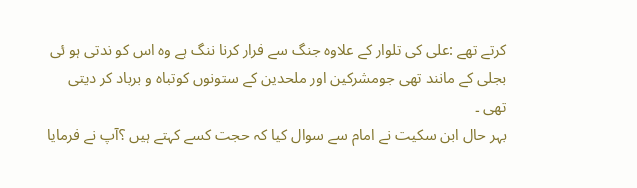کرتے تھے :علی کی تلوار کے علاوہ جنگ سے فرار کرنا ننگ ہے وہ اس کو ندتی ہو ئی بجلی کے مانند تھی جومشرکین اور ملحدین کے ستونوں کوتباہ و برباد کر دیتی تھی ۔
بہر حال ابن سکیت نے امام سے سوال کیا کہ حجت کسے کہتے ہیں ؟آپ نے فرمایا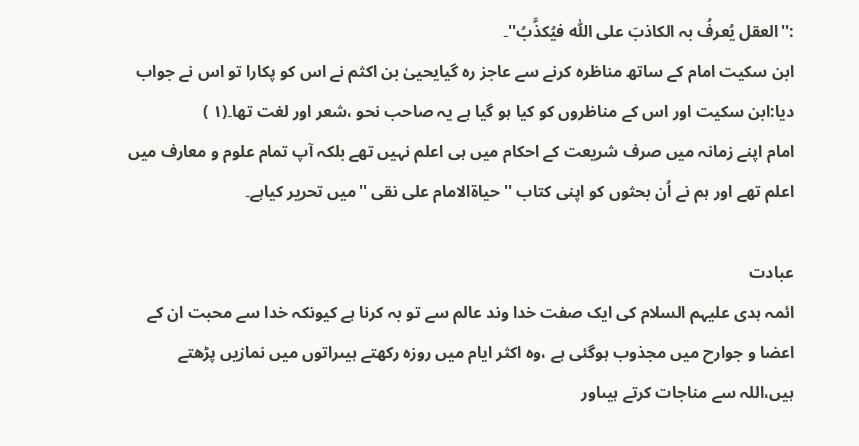:''العقل یُعرفُ بہ الکاذبَ علی اللّٰہ فیُکذَّبُ''۔
ابن سکیت امام کے ساتھ مناظرہ کرنے سے عاجز رہ گیایحییٰ بن اکثم نے اس کو پکارا تو اس نے جواب دیا:ابن سکیت اور اس کے مناظروں کو کیا ہو گیا ہے یہ صاحب نحو ،شعر اور لغت تھا۔(١ )
امام اپنے زمانہ میں صرف شریعت کے احکام میں ہی اعلم نہیں تھے بلکہ آپ تمام علوم و معارف میں اعلم تھے اور ہم نے اُن بحثوں کو اپنی کتاب ''حیاةالامام علی نقی ''میں تحریر کیاہے۔

عبادت
ائمہ ہدی علیہم السلام کی ایک صفت خدا وند عالم سے تو بہ کرنا ہے کیونکہ خدا سے محبت ان کے اعضا و جوارح میں مجذوب ہوگئی ہے ،وہ اکثر ایام میں روزہ رکھتے ہیںراتوں میں نمازیں پڑھتے ہیں،اللہ سے مناجات کرتے ہیںاور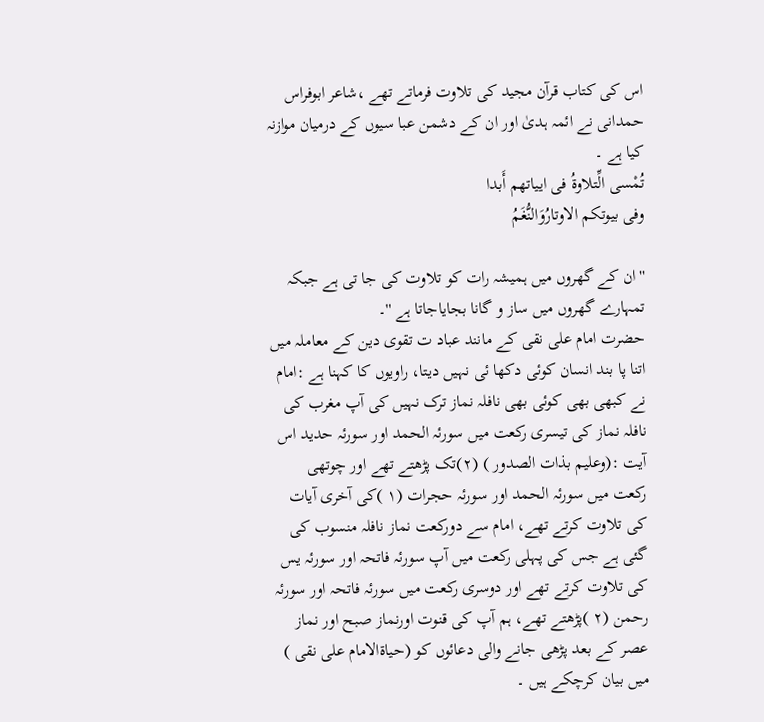اس کی کتاب قرآن مجید کی تلاوت فرماتے تھے ،شاعر ابوفراس حمدانی نے ائمہ ہدیٰ اور ان کے دشمن عبا سیوں کے درمیان موازنہ کیا ہے ۔
تُمْسی الِّتلاوةُ فی اییاتھم أَبدا
وفی بیوتکم الاوتارُوَالنُّغَمُ

''ان کے گھروں میں ہمیشہ رات کو تلاوت کی جا تی ہے جبکہ تمہارے گھروں میں ساز و گانا بجایاجاتا ہے ''۔
حضرت امام علی نقی کے مانند عباد ت تقوی دین کے معاملہ میں اتنا پا بند انسان کوئی دکھا ئی نہیں دیتا، راویوں کا کہنا ہے :امام نے کبھی بھی کوئی بھی نافلہ نماز ترک نہیں کی آپ مغرب کی نافلہ نماز کی تیسری رکعت میں سورئہ الحمد اور سورئہ حدید اس آیت :(وعلیم بذات الصدور ) (٢)تک پڑھتے تھے اور چوتھی
رکعت میں سورئہ الحمد اور سورئہ حجرات (١ )کی آخری آیات کی تلاوت کرتے تھے، امام سے دورکعت نماز نافلہ منسوب کی گئی ہے جس کی پہلی رکعت میں آپ سورئہ فاتحہ اور سورئہ یس کی تلاوت کرتے تھے اور دوسری رکعت میں سورئہ فاتحہ اور سورئہ رحمن (٢ )پڑھتے تھے، ہم آپ کی قنوت اورنماز صبح اور نماز عصر کے بعد پڑھی جانے والی دعائوں کو (حیاةالامام علی نقی ) میں بیان کرچکے ہیں ۔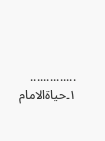..............
١۔حیاةالامام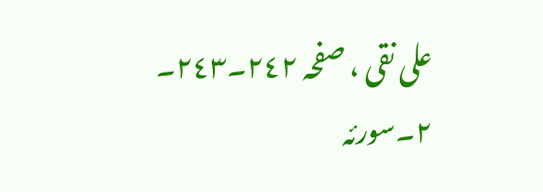علی نقی ، صفحہ ٢٤٢۔٢٤٣۔
٢۔سورئہ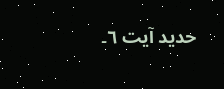حدید آیت ٦۔